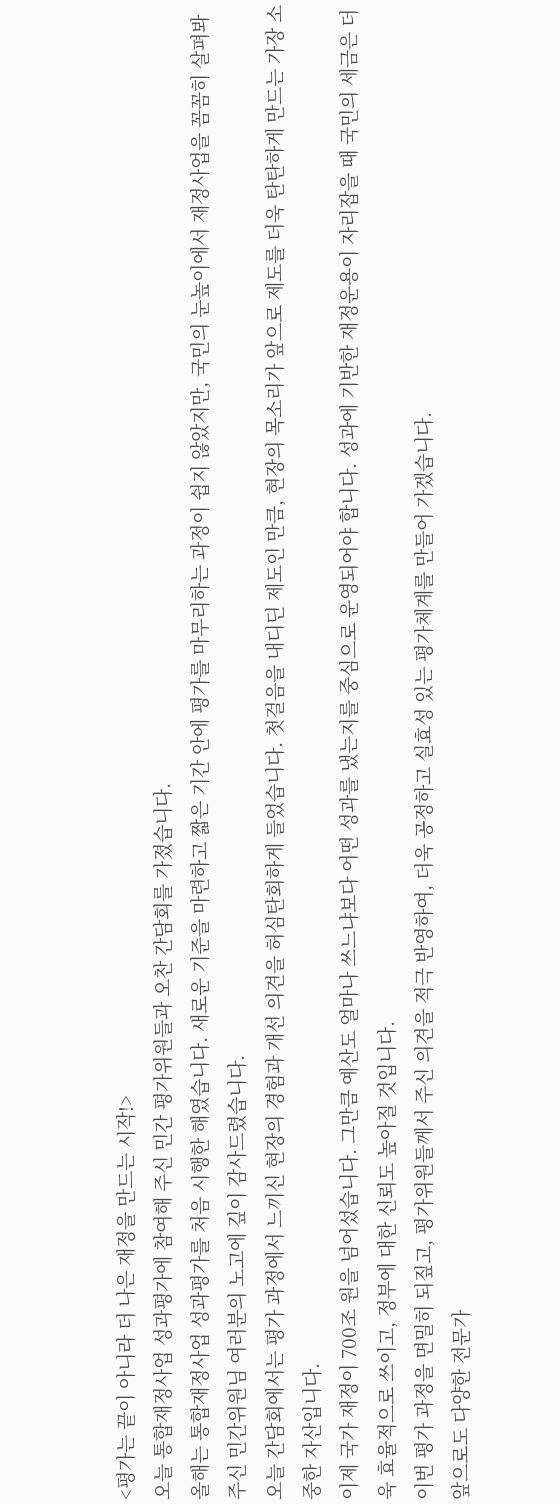<평가는 끝이 아니라 더 나은 재정을 만드는 시작!>
오늘 통합재정사업 성과평가에 참여해 주신 민간 평가위원들과 오찬 간담회를 가졌습니다.
올해는 통합재정사업 성과평가를 처음 시행한 해였습니다. 새로운 기준을 마련하고 짧은 기간 안에 평가를 마무리하는 과정이 쉽지 않았지만, 국민의 눈높이에서 재정사업을 꼼꼼히 살펴봐 주신 민간위원님 여러분의 노고에 깊이 감사드렸습니다.
오늘 간담회에서는 평가 과정에서 느끼신 현장의 경험과 개선 의견을 허심탄회하게 들었습니다. 첫걸음을 내디딘 제도인 만큼, 현장의 목소리가 앞으로 제도를 더욱 탄탄하게 만드는 가장 소중한 자산입니다.
이제 국가 재정이 700조 원을 넘어섰습니다. 그만큼 예산도 얼마나 쓰느냐보다 어떤 성과를 냈는지를 중심으로 운영되어야 합니다. 성과에 기반한 재정운용이 자리잡을 때 국민의 세금은 더욱 효율적으로 쓰이고, 정부에 대한 신뢰도 높아질 것입니다.
이번 평가 과정을 면밀히 되짚고, 평가위원들께서 주신 의견을 적극 반영하여, 더욱 공정하고 실효성 있는 평가체계를 만들어 가겠습니다.
앞으로도 다양한 전문가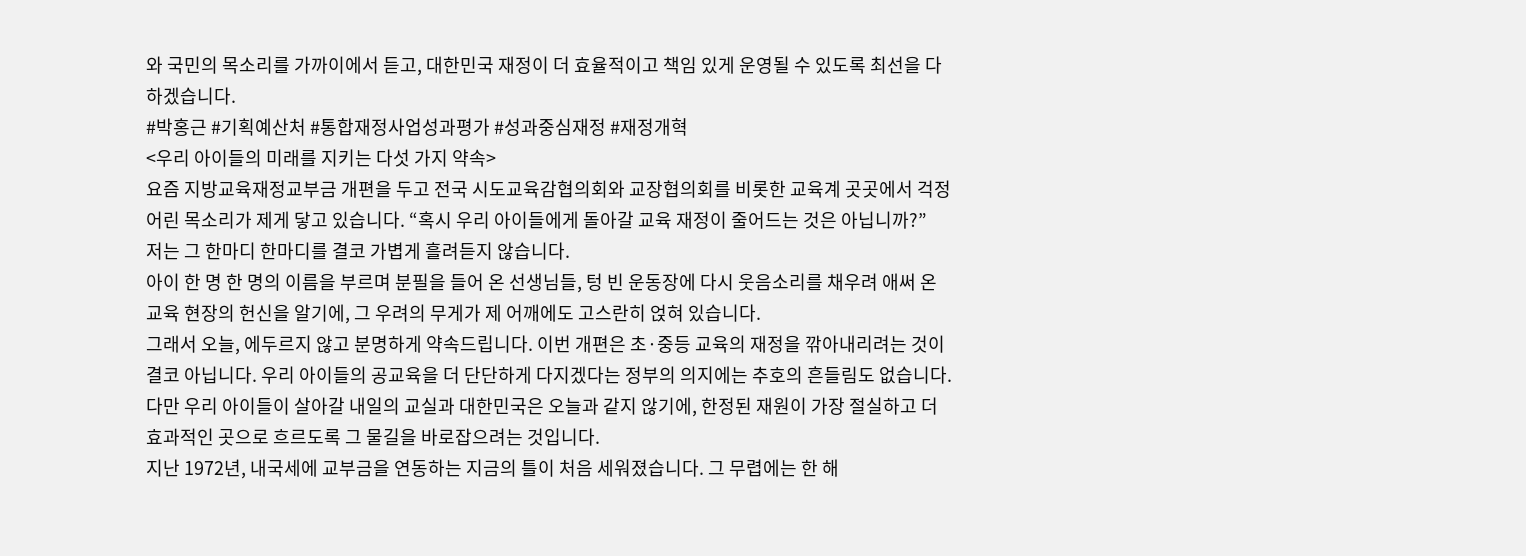와 국민의 목소리를 가까이에서 듣고, 대한민국 재정이 더 효율적이고 책임 있게 운영될 수 있도록 최선을 다하겠습니다.
#박홍근 #기획예산처 #통합재정사업성과평가 #성과중심재정 #재정개혁
<우리 아이들의 미래를 지키는 다섯 가지 약속>
요즘 지방교육재정교부금 개편을 두고 전국 시도교육감협의회와 교장협의회를 비롯한 교육계 곳곳에서 걱정 어린 목소리가 제게 닿고 있습니다. “혹시 우리 아이들에게 돌아갈 교육 재정이 줄어드는 것은 아닙니까?”
저는 그 한마디 한마디를 결코 가볍게 흘려듣지 않습니다.
아이 한 명 한 명의 이름을 부르며 분필을 들어 온 선생님들, 텅 빈 운동장에 다시 웃음소리를 채우려 애써 온 교육 현장의 헌신을 알기에, 그 우려의 무게가 제 어깨에도 고스란히 얹혀 있습니다.
그래서 오늘, 에두르지 않고 분명하게 약속드립니다. 이번 개편은 초·중등 교육의 재정을 깎아내리려는 것이 결코 아닙니다. 우리 아이들의 공교육을 더 단단하게 다지겠다는 정부의 의지에는 추호의 흔들림도 없습니다. 다만 우리 아이들이 살아갈 내일의 교실과 대한민국은 오늘과 같지 않기에, 한정된 재원이 가장 절실하고 더 효과적인 곳으로 흐르도록 그 물길을 바로잡으려는 것입니다.
지난 1972년, 내국세에 교부금을 연동하는 지금의 틀이 처음 세워졌습니다. 그 무렵에는 한 해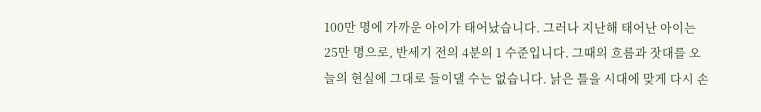100만 명에 가까운 아이가 태어났습니다. 그러나 지난해 태어난 아이는 25만 명으로, 반세기 전의 4분의 1 수준입니다. 그때의 흐름과 잣대를 오늘의 현실에 그대로 들이댈 수는 없습니다. 낡은 틀을 시대에 맞게 다시 손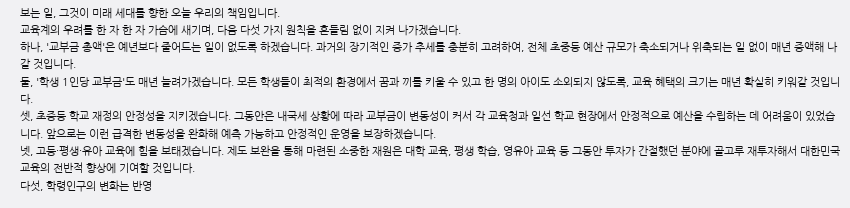보는 일, 그것이 미래 세대를 향한 오늘 우리의 책임입니다.
교육계의 우려를 한 자 한 자 가슴에 새기며, 다음 다섯 가지 원칙을 흔들림 없이 지켜 나가겠습니다.
하나, '교부금 총액'은 예년보다 줄어드는 일이 없도록 하겠습니다. 과거의 장기적인 증가 추세를 충분히 고려하여, 전체 초중등 예산 규모가 축소되거나 위축되는 일 없이 매년 증액해 나갈 것입니다.
둘, '학생 1인당 교부금'도 매년 늘려가겠습니다. 모든 학생들이 최적의 환경에서 꿈과 끼를 키울 수 있고 한 명의 아이도 소외되지 않도록, 교육 혜택의 크기는 매년 확실히 키워갈 것입니다.
셋, 초증등 학교 재정의 안정성을 지키겠습니다. 그동안은 내국세 상황에 따라 교부금이 변동성이 커서 각 교육청과 일선 학교 현장에서 안정적으로 예산을 수립하는 데 어려움이 있었습니다. 앞으로는 이런 급격한 변동성을 완화해 예측 가능하고 안정적인 운영을 보장하겠습니다.
넷, 고등·평생·유아 교육에 힘을 보태겠습니다. 제도 보완을 통해 마련된 소중한 재원은 대학 교육, 평생 학습, 영유아 교육 등 그동안 투자가 간절했던 분야에 골고루 재투자해서 대한민국 교육의 전반적 향상에 기여할 것입니다.
다섯, 학령인구의 변화는 반영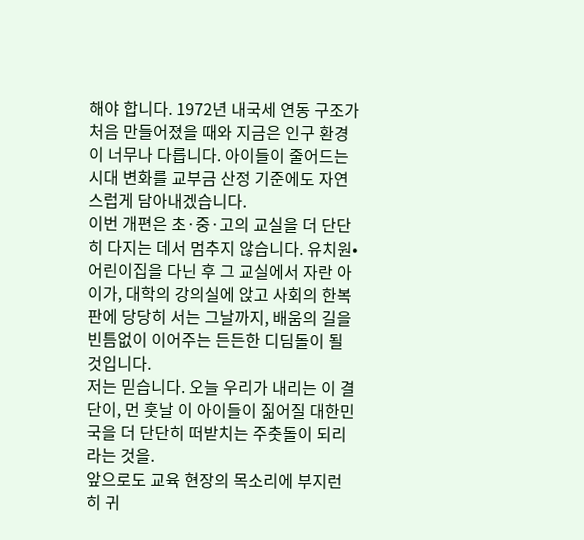해야 합니다. 1972년 내국세 연동 구조가 처음 만들어졌을 때와 지금은 인구 환경이 너무나 다릅니다. 아이들이 줄어드는 시대 변화를 교부금 산정 기준에도 자연스럽게 담아내겠습니다.
이번 개편은 초·중·고의 교실을 더 단단히 다지는 데서 멈추지 않습니다. 유치원•어린이집을 다닌 후 그 교실에서 자란 아이가, 대학의 강의실에 앉고 사회의 한복판에 당당히 서는 그날까지, 배움의 길을 빈틈없이 이어주는 든든한 디딤돌이 될 것입니다.
저는 믿습니다. 오늘 우리가 내리는 이 결단이, 먼 훗날 이 아이들이 짊어질 대한민국을 더 단단히 떠받치는 주춧돌이 되리라는 것을.
앞으로도 교육 현장의 목소리에 부지런히 귀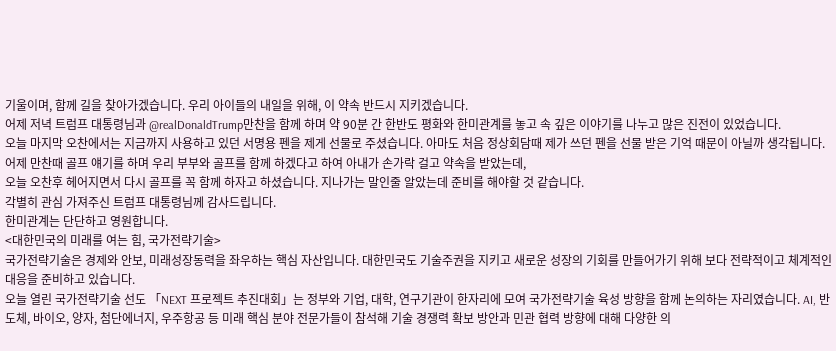기울이며, 함께 길을 찾아가겠습니다. 우리 아이들의 내일을 위해, 이 약속 반드시 지키겠습니다.
어제 저녁 트럼프 대통령님과 @realDonaldTrump만찬을 함께 하며 약 90분 간 한반도 평화와 한미관계를 놓고 속 깊은 이야기를 나누고 많은 진전이 있었습니다.
오늘 마지막 오찬에서는 지금까지 사용하고 있던 서명용 펜을 제게 선물로 주셨습니다. 아마도 처음 정상회담때 제가 쓰던 펜을 선물 받은 기억 때문이 아닐까 생각됩니다.
어제 만찬때 골프 얘기를 하며 우리 부부와 골프를 함께 하겠다고 하여 아내가 손가락 걸고 약속을 받았는데,
오늘 오찬후 헤어지면서 다시 골프를 꼭 함께 하자고 하셨습니다. 지나가는 말인줄 알았는데 준비를 해야할 것 같습니다.
각별히 관심 가져주신 트럼프 대통령님께 감사드립니다.
한미관계는 단단하고 영원합니다.
<대한민국의 미래를 여는 힘, 국가전략기술>
국가전략기술은 경제와 안보, 미래성장동력을 좌우하는 핵심 자산입니다. 대한민국도 기술주권을 지키고 새로운 성장의 기회를 만들어가기 위해 보다 전략적이고 체계적인 대응을 준비하고 있습니다.
오늘 열린 국가전략기술 선도 「NEXT 프로젝트 추진대회」는 정부와 기업, 대학, 연구기관이 한자리에 모여 국가전략기술 육성 방향을 함께 논의하는 자리였습니다. AI, 반도체, 바이오, 양자, 첨단에너지, 우주항공 등 미래 핵심 분야 전문가들이 참석해 기술 경쟁력 확보 방안과 민관 협력 방향에 대해 다양한 의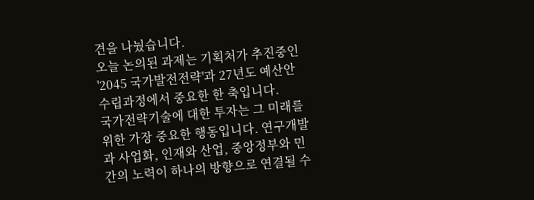견을 나눴습니다.
오늘 논의된 과제는 기획처가 추진중인 '2045 국가발전전략'과 27년도 예산안 수립과정에서 중요한 한 축입니다.
국가전략기술에 대한 투자는 그 미래를 위한 가장 중요한 행동입니다. 연구개발과 사업화, 인재와 산업, 중앙정부와 민간의 노력이 하나의 방향으로 연결될 수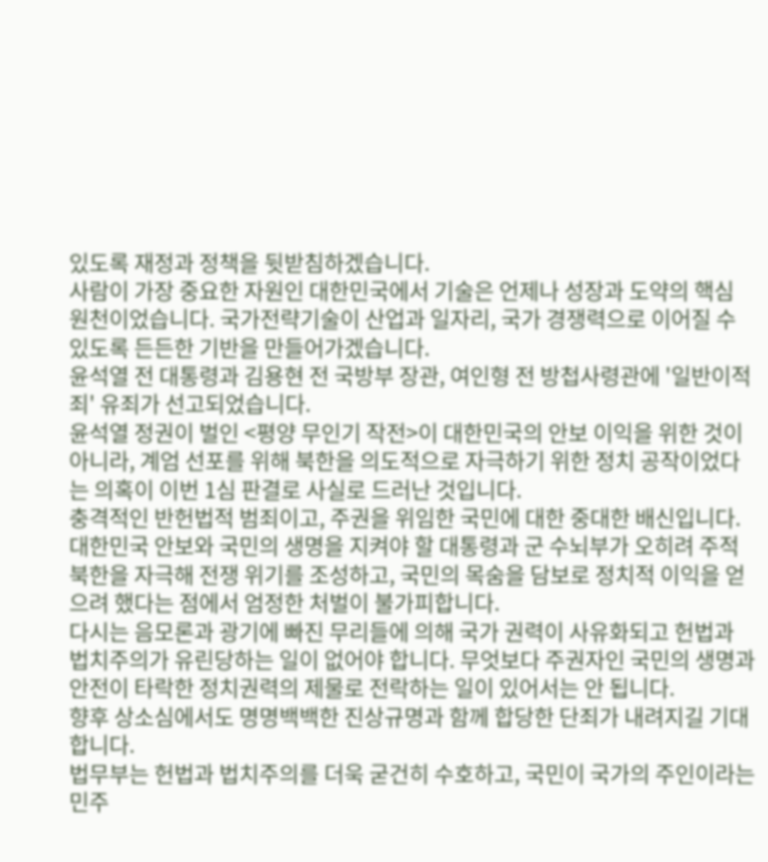있도록 재정과 정책을 뒷받침하겠습니다.
사람이 가장 중요한 자원인 대한민국에서 기술은 언제나 성장과 도약의 핵심 원천이었습니다. 국가전략기술이 산업과 일자리, 국가 경쟁력으로 이어질 수 있도록 든든한 기반을 만들어가겠습니다.
윤석열 전 대통령과 김용현 전 국방부 장관, 여인형 전 방첩사령관에 '일반이적죄' 유죄가 선고되었습니다.
윤석열 정권이 벌인 <평양 무인기 작전>이 대한민국의 안보 이익을 위한 것이 아니라, 계엄 선포를 위해 북한을 의도적으로 자극하기 위한 정치 공작이었다는 의혹이 이번 1심 판결로 사실로 드러난 것입니다.
충격적인 반헌법적 범죄이고, 주권을 위임한 국민에 대한 중대한 배신입니다.
대한민국 안보와 국민의 생명을 지켜야 할 대통령과 군 수뇌부가 오히려 주적 북한을 자극해 전쟁 위기를 조성하고, 국민의 목숨을 담보로 정치적 이익을 얻으려 했다는 점에서 엄정한 처벌이 불가피합니다.
다시는 음모론과 광기에 빠진 무리들에 의해 국가 권력이 사유화되고 헌법과 법치주의가 유린당하는 일이 없어야 합니다. 무엇보다 주권자인 국민의 생명과 안전이 타락한 정치권력의 제물로 전락하는 일이 있어서는 안 됩니다.
향후 상소심에서도 명명백백한 진상규명과 함께 합당한 단죄가 내려지길 기대합니다.
법무부는 헌법과 법치주의를 더욱 굳건히 수호하고, 국민이 국가의 주인이라는 민주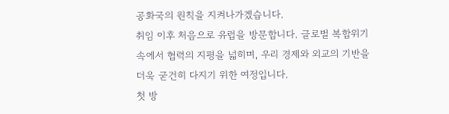공화국의 원칙을 지켜나가겠습니다.
취임 이후 처음으로 유럽을 방문합니다. 글로벌 복합위기 속에서 협력의 지평을 넓히며, 우리 경제와 외교의 기반을 더욱 굳건히 다지기 위한 여정입니다.
첫 방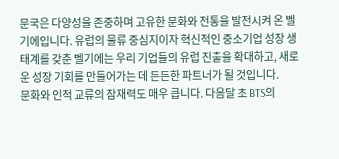문국은 다양성을 존중하며 고유한 문화와 전통을 발전시켜 온 벨기에입니다. 유럽의 물류 중심지이자 혁신적인 중소기업 성장 생태계를 갖춘 벨기에는 우리 기업들의 유럽 진출을 확대하고, 새로운 성장 기회를 만들어가는 데 든든한 파트너가 될 것입니다.
문화와 인적 교류의 잠재력도 매우 큽니다. 다음달 초 BTS의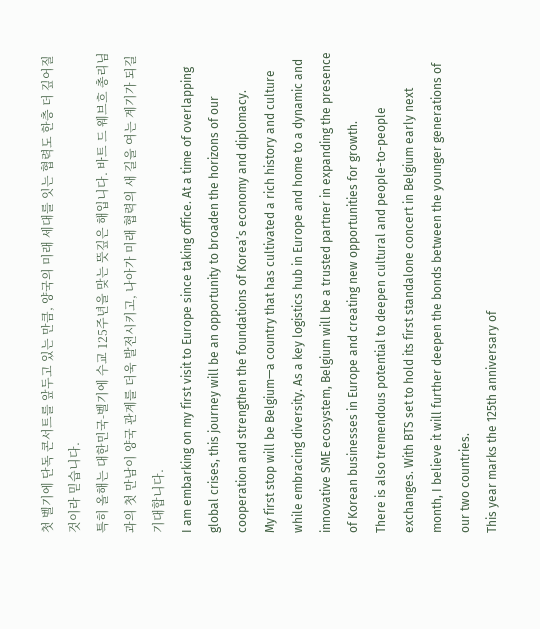첫 벨기에 단독 콘서트를 앞두고 있는 만큼, 양국의 미래 세대를 잇는 협력도 한층 더 깊어질 것이라 믿습니다.
특히 올해는 대한민국-벨기에 수교 125주년을 맞는 뜻깊은 해입니다. 바트 드 웨브흐 총리님과의 첫 만남이 양국 관계를 더욱 발전시키고, 나아가 미래 협력의 새 길을 여는 계기가 되길 기대합니다.
I am embarking on my first visit to Europe since taking office. At a time of overlapping global crises, this journey will be an opportunity to broaden the horizons of our cooperation and strengthen the foundations of Korea’s economy and diplomacy.
My first stop will be Belgium—a country that has cultivated a rich history and culture while embracing diversity. As a key logistics hub in Europe and home to a dynamic and innovative SME ecosystem, Belgium will be a trusted partner in expanding the presence of Korean businesses in Europe and creating new opportunities for growth.
There is also tremendous potential to deepen cultural and people-to-people exchanges. With BTS set to hold its first standalone concert in Belgium early next month, I believe it will further deepen the bonds between the younger generations of our two countries.
This year marks the 125th anniversary of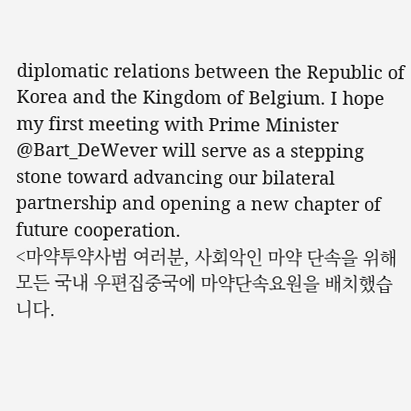diplomatic relations between the Republic of Korea and the Kingdom of Belgium. I hope my first meeting with Prime Minister @Bart_DeWever will serve as a stepping stone toward advancing our bilateral partnership and opening a new chapter of future cooperation.
<마약투약사범 여러분, 사회악인 마약 단속을 위해 모든 국내 우편집중국에 마약단속요원을 배치했습니다.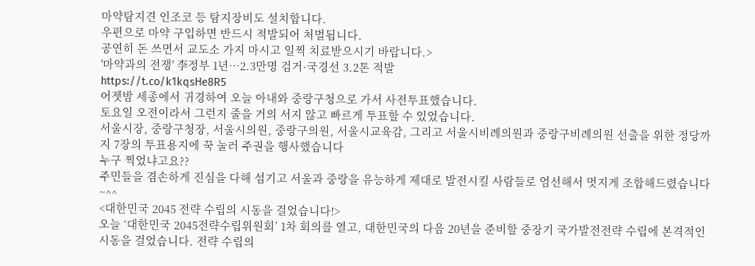마약탐지견 인조코 등 탐지장비도 설치합니다.
우편으로 마약 구입하면 반드시 적발되어 처벌됩니다.
공연히 돈 쓰면서 교도소 가지 마시고 일찍 치료받으시기 바랍니다.>
'마약과의 전쟁' 李정부 1년…2.3만명 검거·국경선 3.2톤 적발
https://t.co/k1kqsHe8R5
어젯밤 세종에서 귀경하여 오늘 아내와 중랑구청으로 가서 사전투표했습니다.
토요일 오전이라서 그런지 줄을 거의 서지 않고 빠르게 투표할 수 있었습니다.
서울시장, 중랑구청장, 서울시의원, 중랑구의원, 서울시교육감, 그리고 서울시비례의원과 중랑구비례의원 선출을 위한 정당까지 7장의 투표용지에 꾹 눌러 주권을 행사했습니다
누구 찍었냐고요??
주민들을 겸손하게 진심을 다해 섬기고 서울과 중랑을 유능하게 제대로 발전시킬 사람들로 엄선해서 멋지게 조합해드렸습니다~^^
<대한민국 2045 전략 수립의 시동을 걸었습니다!>
오늘 ‘대한민국 2045전략수립위원회’ 1차 회의를 열고, 대한민국의 다음 20년을 준비할 중장기 국가발전전략 수립에 본격적인 시동을 걸었습니다. 전략 수립의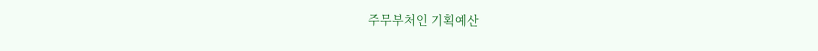주무부처인 기획예산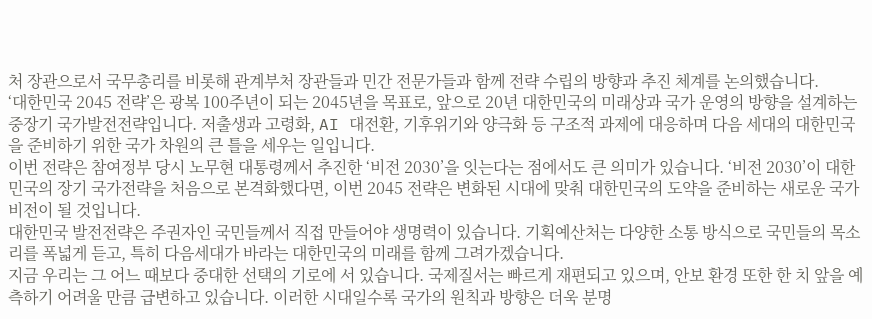처 장관으로서 국무총리를 비롯해 관계부처 장관들과 민간 전문가들과 함께 전략 수립의 방향과 추진 체계를 논의했습니다.
‘대한민국 2045 전략’은 광복 100주년이 되는 2045년을 목표로, 앞으로 20년 대한민국의 미래상과 국가 운영의 방향을 설계하는 중장기 국가발전전략입니다. 저출생과 고령화, AI 대전환, 기후위기와 양극화 등 구조적 과제에 대응하며 다음 세대의 대한민국을 준비하기 위한 국가 차원의 큰 틀을 세우는 일입니다.
이번 전략은 참여정부 당시 노무현 대통령께서 추진한 ‘비전 2030’을 잇는다는 점에서도 큰 의미가 있습니다. ‘비전 2030’이 대한민국의 장기 국가전략을 처음으로 본격화했다면, 이번 2045 전략은 변화된 시대에 맞춰 대한민국의 도약을 준비하는 새로운 국가 비전이 될 것입니다.
대한민국 발전전략은 주권자인 국민들께서 직접 만들어야 생명력이 있습니다. 기획예산처는 다양한 소통 방식으로 국민들의 목소리를 폭넓게 듣고, 특히 다음세대가 바라는 대한민국의 미래를 함께 그려가겠습니다.
지금 우리는 그 어느 때보다 중대한 선택의 기로에 서 있습니다. 국제질서는 빠르게 재편되고 있으며, 안보 환경 또한 한 치 앞을 예측하기 어려울 만큼 급변하고 있습니다. 이러한 시대일수록 국가의 원칙과 방향은 더욱 분명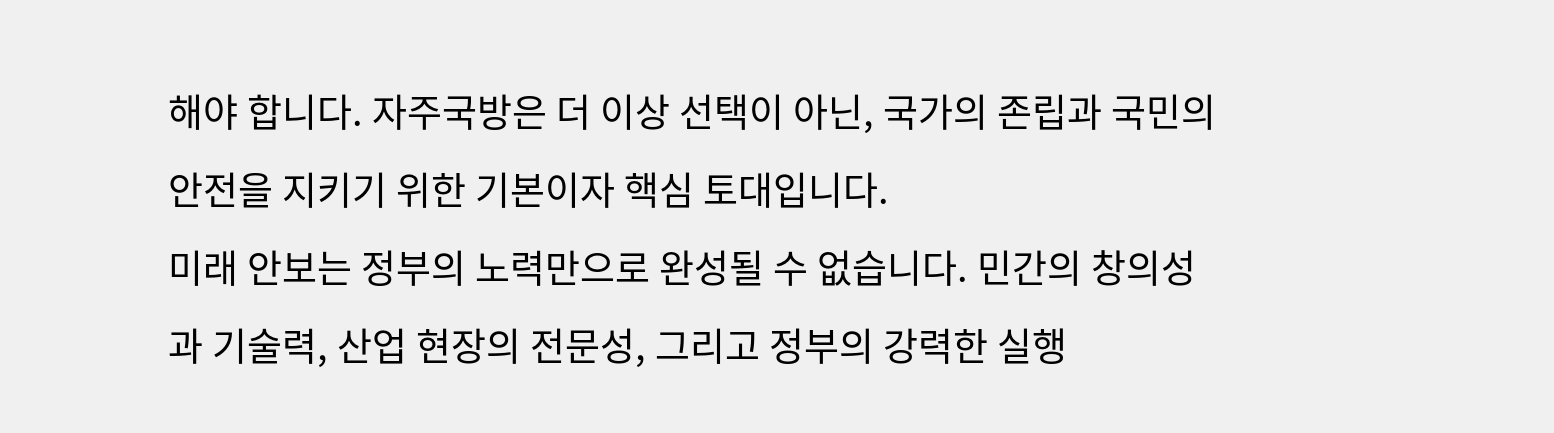해야 합니다. 자주국방은 더 이상 선택이 아닌, 국가의 존립과 국민의 안전을 지키기 위한 기본이자 핵심 토대입니다.
미래 안보는 정부의 노력만으로 완성될 수 없습니다. 민간의 창의성과 기술력, 산업 현장의 전문성, 그리고 정부의 강력한 실행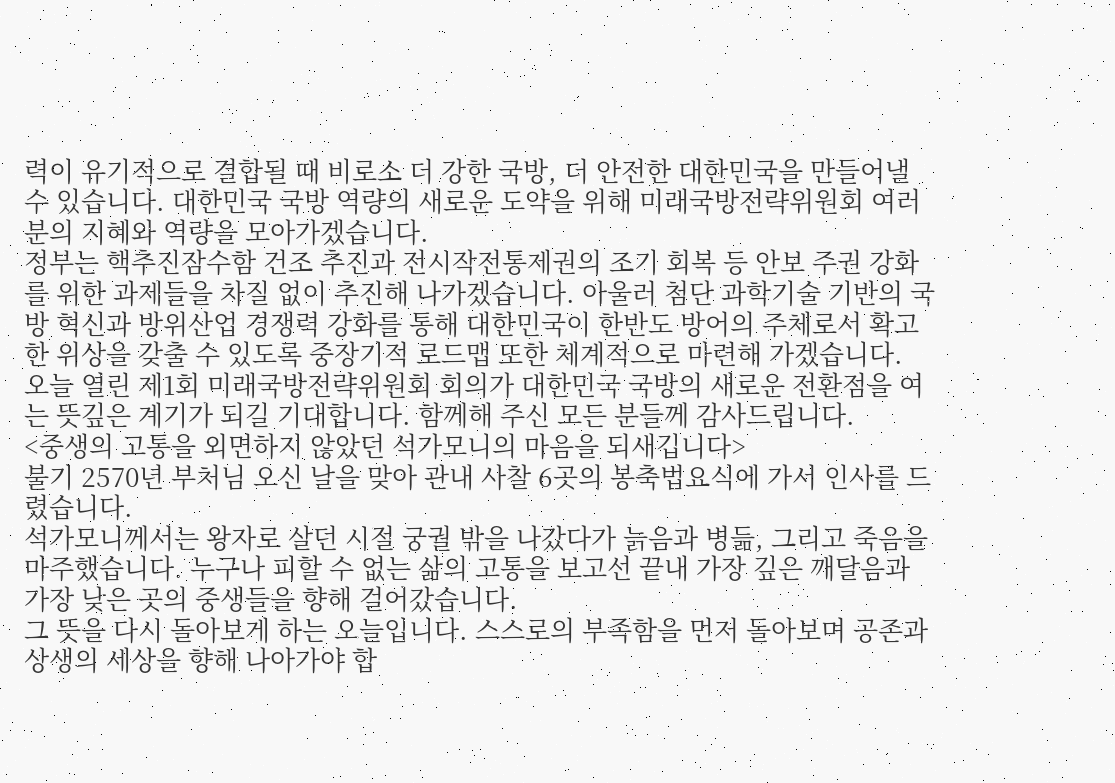력이 유기적으로 결합될 때 비로소 더 강한 국방, 더 안전한 대한민국을 만들어낼 수 있습니다. 대한민국 국방 역량의 새로운 도약을 위해 미래국방전략위원회 여러분의 지혜와 역량을 모아가겠습니다.
정부는 핵추진잠수함 건조 추진과 전시작전통제권의 조기 회복 등 안보 주권 강화를 위한 과제들을 차질 없이 추진해 나가겠습니다. 아울러 첨단 과학기술 기반의 국방 혁신과 방위산업 경쟁력 강화를 통해 대한민국이 한반도 방어의 주체로서 확고한 위상을 갖출 수 있도록 중장기적 로드맵 또한 체계적으로 마련해 가겠습니다.
오늘 열린 제1회 미래국방전략위원회 회의가 대한민국 국방의 새로운 전환점을 여는 뜻깊은 계기가 되길 기대합니다. 함께해 주신 모든 분들께 감사드립니다.
<중생의 고통을 외면하지 않았던 석가모니의 마음을 되새깁니다>
불기 2570년 부처님 오신 날을 맞아 관내 사찰 6곳의 봉축법요식에 가서 인사를 드렸습니다.
석가모니께서는 왕자로 살던 시절 궁궐 밖을 나갔다가 늙음과 병듦, 그리고 죽음을 마주했습니다. 누구나 피할 수 없는 삶의 고통을 보고선 끝내 가장 깊은 깨달음과 가장 낮은 곳의 중생들을 향해 걸어갔습니다.
그 뜻을 다시 돌아보게 하는 오늘입니다. 스스로의 부족함을 먼저 돌아보며 공존과 상생의 세상을 향해 나아가야 합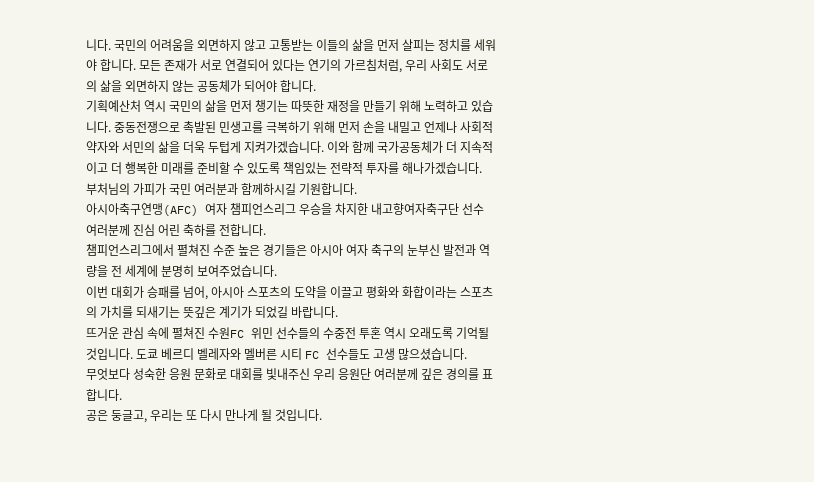니다. 국민의 어려움을 외면하지 않고 고통받는 이들의 삶을 먼저 살피는 정치를 세워야 합니다. 모든 존재가 서로 연결되어 있다는 연기의 가르침처럼, 우리 사회도 서로의 삶을 외면하지 않는 공동체가 되어야 합니다.
기획예산처 역시 국민의 삶을 먼저 챙기는 따뜻한 재정을 만들기 위해 노력하고 있습니다. 중동전쟁으로 촉발된 민생고를 극복하기 위해 먼저 손을 내밀고 언제나 사회적 약자와 서민의 삶을 더욱 두텁게 지켜가겠습니다. 이와 함께 국가공동체가 더 지속적이고 더 행복한 미래를 준비할 수 있도록 책임있는 전략적 투자를 해나가겠습니다.
부처님의 가피가 국민 여러분과 함께하시길 기원합니다.
아시아축구연맹(AFC) 여자 챔피언스리그 우승을 차지한 내고향여자축구단 선수 여러분께 진심 어린 축하를 전합니다.
챔피언스리그에서 펼쳐진 수준 높은 경기들은 아시아 여자 축구의 눈부신 발전과 역량을 전 세계에 분명히 보여주었습니다.
이번 대회가 승패를 넘어, 아시아 스포츠의 도약을 이끌고 평화와 화합이라는 스포츠의 가치를 되새기는 뜻깊은 계기가 되었길 바랍니다.
뜨거운 관심 속에 펼쳐진 수원FC 위민 선수들의 수중전 투혼 역시 오래도록 기억될 것입니다. 도쿄 베르디 벨레자와 멜버른 시티 FC 선수들도 고생 많으셨습니다.
무엇보다 성숙한 응원 문화로 대회를 빛내주신 우리 응원단 여러분께 깊은 경의를 표합니다.
공은 둥글고, 우리는 또 다시 만나게 될 것입니다.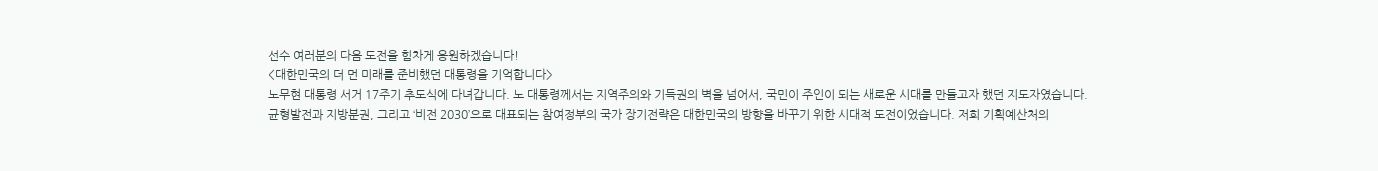선수 여러분의 다음 도전을 힘차게 응원하겠습니다!
<대한민국의 더 먼 미래를 준비했던 대통령을 기억합니다>
노무현 대통령 서거 17주기 추도식에 다녀갑니다. 노 대통령께서는 지역주의와 기득권의 벽을 넘어서, 국민이 주인이 되는 새로운 시대를 만들고자 했던 지도자였습니다.
균형발전과 지방분권, 그리고 ‘비전 2030’으로 대표되는 참여정부의 국가 장기전략은 대한민국의 방향을 바꾸기 위한 시대적 도전이었습니다. 저희 기획예산처의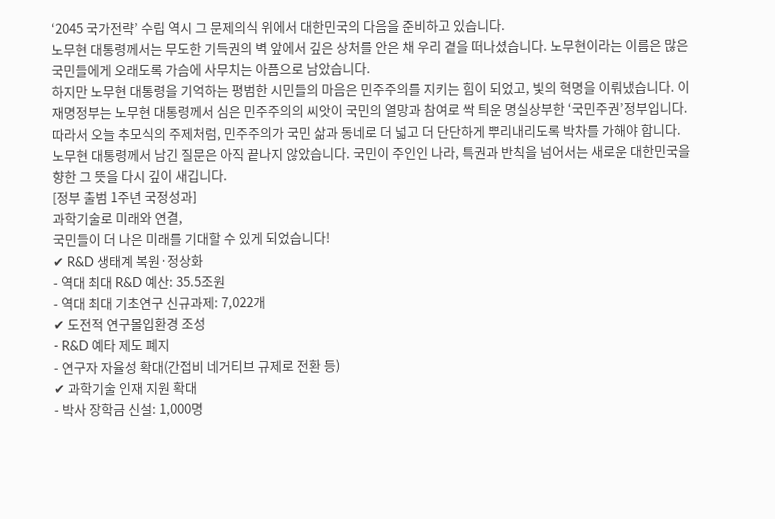‘2045 국가전략’ 수립 역시 그 문제의식 위에서 대한민국의 다음을 준비하고 있습니다.
노무현 대통령께서는 무도한 기득권의 벽 앞에서 깊은 상처를 안은 채 우리 곁을 떠나셨습니다. 노무현이라는 이름은 많은 국민들에게 오래도록 가슴에 사무치는 아픔으로 남았습니다.
하지만 노무현 대통령을 기억하는 평범한 시민들의 마음은 민주주의를 지키는 힘이 되었고, 빛의 혁명을 이뤄냈습니다. 이재명정부는 노무현 대통령께서 심은 민주주의의 씨앗이 국민의 열망과 참여로 싹 틔운 명실상부한 ‘국민주권’정부입니다. 따라서 오늘 추모식의 주제처럼, 민주주의가 국민 삶과 동네로 더 넓고 더 단단하게 뿌리내리도록 박차를 가해야 합니다.
노무현 대통령께서 남긴 질문은 아직 끝나지 않았습니다. 국민이 주인인 나라, 특권과 반칙을 넘어서는 새로운 대한민국을 향한 그 뜻을 다시 깊이 새깁니다.
[정부 출범 1주년 국정성과]
과학기술로 미래와 연결,
국민들이 더 나은 미래를 기대할 수 있게 되었습니다!
✔ R&D 생태계 복원·정상화
- 역대 최대 R&D 예산: 35.5조원
- 역대 최대 기초연구 신규과제: 7,022개
✔ 도전적 연구몰입환경 조성
- R&D 예타 제도 폐지
- 연구자 자율성 확대(간접비 네거티브 규제로 전환 등)
✔ 과학기술 인재 지원 확대
- 박사 장학금 신설: 1,000명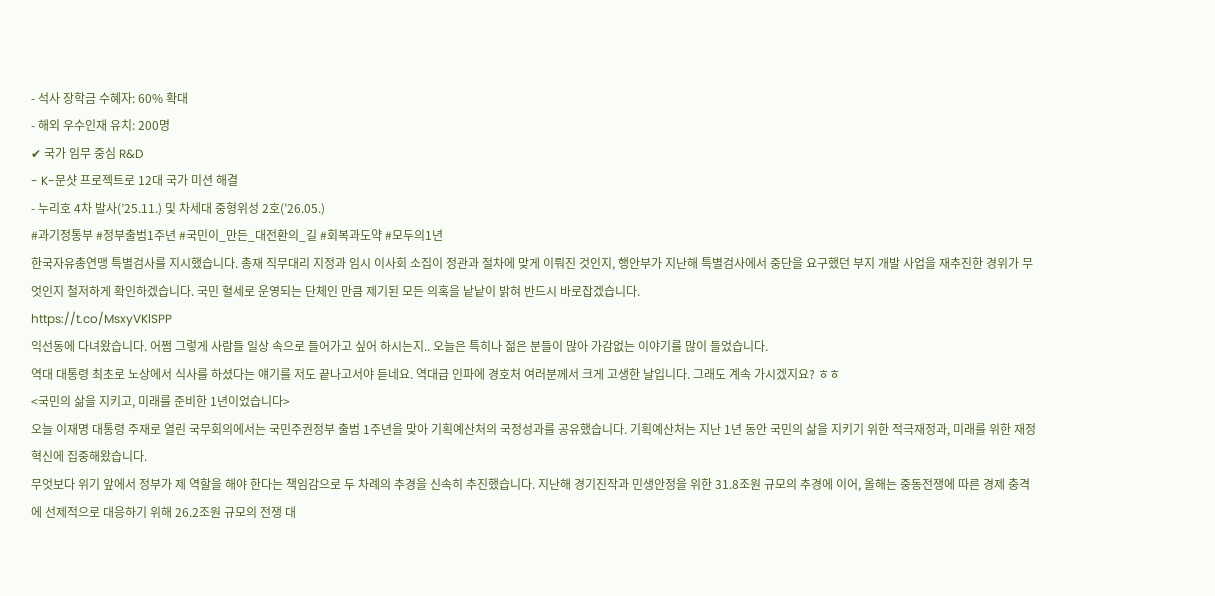- 석사 장학금 수혜자: 60% 확대
- 해외 우수인재 유치: 200명
✔ 국가 임무 중심 R&D
- K-문샷 프로젝트로 12대 국가 미션 해결
- 누리호 4차 발사(’25.11.) 및 차세대 중형위성 2호(’26.05.)
#과기정통부 #정부출범1주년 #국민이_만든_대전환의_길 #회복과도약 #모두의1년
한국자유총연맹 특별검사를 지시했습니다. 총재 직무대리 지정과 임시 이사회 소집이 정관과 절차에 맞게 이뤄진 것인지, 행안부가 지난해 특별검사에서 중단을 요구했던 부지 개발 사업을 재추진한 경위가 무엇인지 철저하게 확인하겠습니다. 국민 혈세로 운영되는 단체인 만큼 제기된 모든 의혹을 낱낱이 밝혀 반드시 바로잡겠습니다.
https://t.co/MsxyVKlSPP
익선동에 다녀왔습니다. 어쩜 그렇게 사람들 일상 속으로 들어가고 싶어 하시는지.. 오늘은 특히나 젊은 분들이 많아 가감없는 이야기를 많이 들었습니다.
역대 대통령 최초로 노상에서 식사를 하셨다는 얘기를 저도 끝나고서야 듣네요. 역대급 인파에 경호처 여러분께서 크게 고생한 날입니다. 그래도 계속 가시겠지요? ㅎㅎ
<국민의 삶을 지키고, 미래를 준비한 1년이었습니다>
오늘 이재명 대통령 주재로 열린 국무회의에서는 국민주권정부 출범 1주년을 맞아 기획예산처의 국정성과를 공유했습니다. 기획예산처는 지난 1년 동안 국민의 삶을 지키기 위한 적극재정과, 미래를 위한 재정혁신에 집중해왔습니다.
무엇보다 위기 앞에서 정부가 제 역할을 해야 한다는 책임감으로 두 차례의 추경을 신속히 추진했습니다. 지난해 경기진작과 민생안정을 위한 31.8조원 규모의 추경에 이어, 올해는 중동전쟁에 따른 경제 충격에 선제적으로 대응하기 위해 26.2조원 규모의 전쟁 대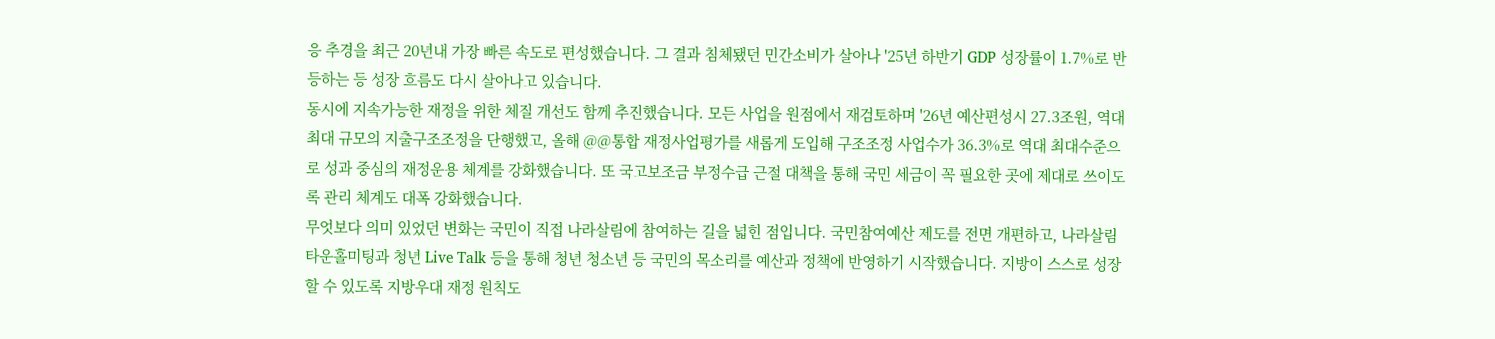응 추경을 최근 20년내 가장 빠른 속도로 편성했습니다. 그 결과 침체됐던 민간소비가 살아나 '25년 하반기 GDP 성장률이 1.7%로 반등하는 등 성장 흐름도 다시 살아나고 있습니다.
동시에 지속가능한 재정을 위한 체질 개선도 함께 추진했습니다. 모든 사업을 원점에서 재검토하며 '26년 예산편성시 27.3조원, 역대 최대 규모의 지출구조조정을 단행했고, 올해 @@통합 재정사업평가를 새롭게 도입해 구조조정 사업수가 36.3%로 역대 최대수준으로 성과 중심의 재정운용 체계를 강화했습니다. 또 국고보조금 부정수급 근절 대책을 통해 국민 세금이 꼭 필요한 곳에 제대로 쓰이도록 관리 체계도 대폭 강화했습니다.
무엇보다 의미 있었던 변화는 국민이 직접 나라살림에 참여하는 길을 넓힌 점입니다. 국민참여예산 제도를 전면 개편하고, 나라살림 타운홀미팅과 청년 Live Talk 등을 통해 청년 청소년 등 국민의 목소리를 예산과 정책에 반영하기 시작했습니다. 지방이 스스로 성장할 수 있도록 지방우대 재정 원칙도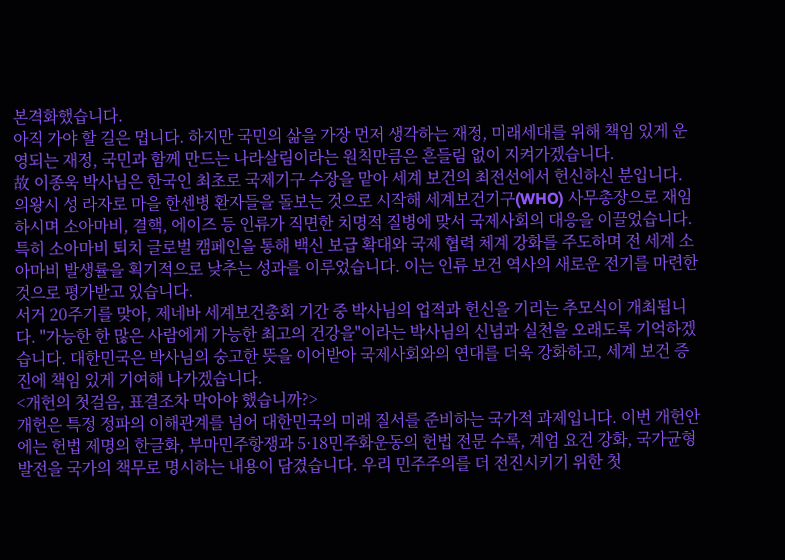본격화했습니다.
아직 가야 할 길은 멉니다. 하지만 국민의 삶을 가장 먼저 생각하는 재정, 미래세대를 위해 책임 있게 운영되는 재정, 국민과 함께 만드는 나라살림이라는 원칙만큼은 흔들림 없이 지켜가겠습니다.
故 이종욱 박사님은 한국인 최초로 국제기구 수장을 맡아 세계 보건의 최전선에서 헌신하신 분입니다. 의왕시 성 라자로 마을 한센병 환자들을 돌보는 것으로 시작해 세계보건기구(WHO) 사무총장으로 재임하시며 소아마비, 결핵, 에이즈 등 인류가 직면한 치명적 질병에 맞서 국제사회의 대응을 이끌었습니다.
특히 소아마비 퇴치 글로벌 캠페인을 통해 백신 보급 확대와 국제 협력 체계 강화를 주도하며 전 세계 소아마비 발생률을 획기적으로 낮추는 성과를 이루었습니다. 이는 인류 보건 역사의 새로운 전기를 마련한 것으로 평가받고 있습니다.
서거 20주기를 맞아, 제네바 세계보건총회 기간 중 박사님의 업적과 헌신을 기리는 추모식이 개최됩니다. "가능한 한 많은 사람에게 가능한 최고의 건강을"이라는 박사님의 신념과 실천을 오래도록 기억하겠습니다. 대한민국은 박사님의 숭고한 뜻을 이어받아 국제사회와의 연대를 더욱 강화하고, 세계 보건 증진에 책임 있게 기여해 나가겠습니다.
<개헌의 첫걸음, 표결조차 막아야 했습니까?>
개헌은 특정 정파의 이해관계를 넘어 대한민국의 미래 질서를 준비하는 국가적 과제입니다. 이번 개헌안에는 헌법 제명의 한글화, 부마민주항쟁과 5·18민주화운동의 헌법 전문 수록, 계엄 요건 강화, 국가균형발전을 국가의 책무로 명시하는 내용이 담겼습니다. 우리 민주주의를 더 전진시키기 위한 첫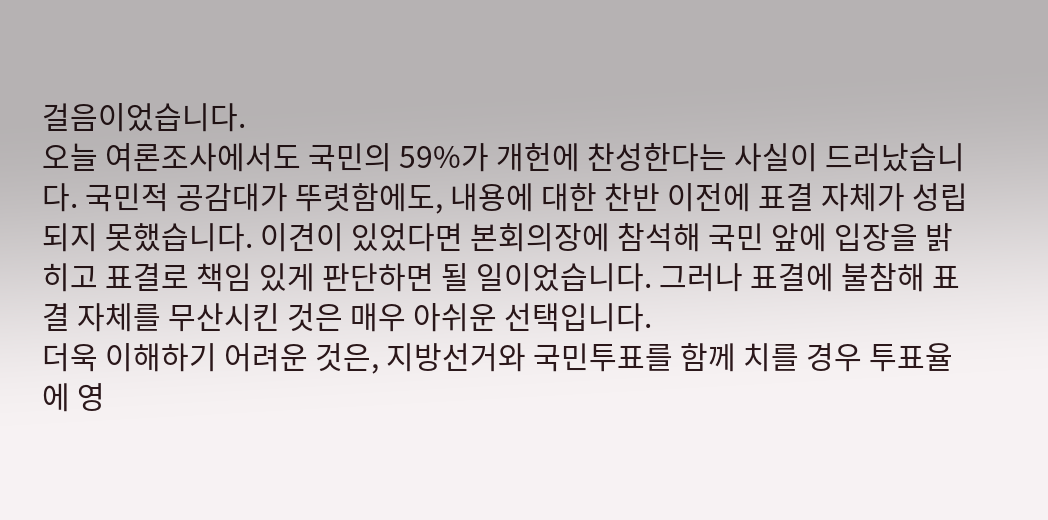걸음이었습니다.
오늘 여론조사에서도 국민의 59%가 개헌에 찬성한다는 사실이 드러났습니다. 국민적 공감대가 뚜렷함에도, 내용에 대한 찬반 이전에 표결 자체가 성립되지 못했습니다. 이견이 있었다면 본회의장에 참석해 국민 앞에 입장을 밝히고 표결로 책임 있게 판단하면 될 일이었습니다. 그러나 표결에 불참해 표결 자체를 무산시킨 것은 매우 아쉬운 선택입니다.
더욱 이해하기 어려운 것은, 지방선거와 국민투표를 함께 치를 경우 투표율에 영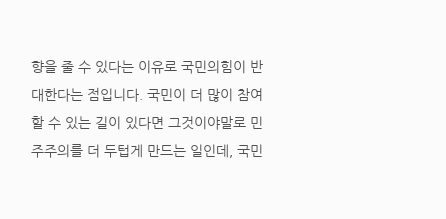향을 줄 수 있다는 이유로 국민의힘이 반대한다는 점입니다. 국민이 더 많이 참여할 수 있는 길이 있다면 그것이야말로 민주주의를 더 두텁게 만드는 일인데, 국민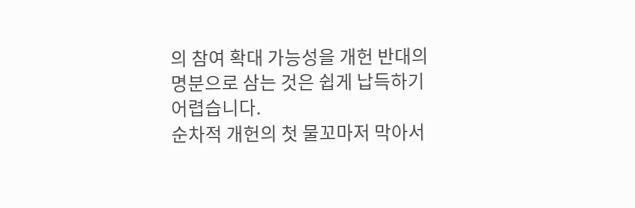의 참여 확대 가능성을 개헌 반대의 명분으로 삼는 것은 쉽게 납득하기 어렵습니다.
순차적 개헌의 첫 물꼬마저 막아서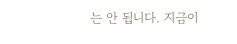는 안 됩니다. 지금이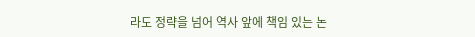라도 정략을 넘어 역사 앞에 책임 있는 논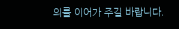의를 이어가 주길 바랍니다.